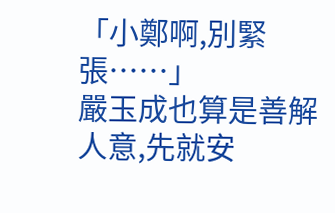「小鄭啊,別緊張……」
嚴玉成也算是善解人意,先就安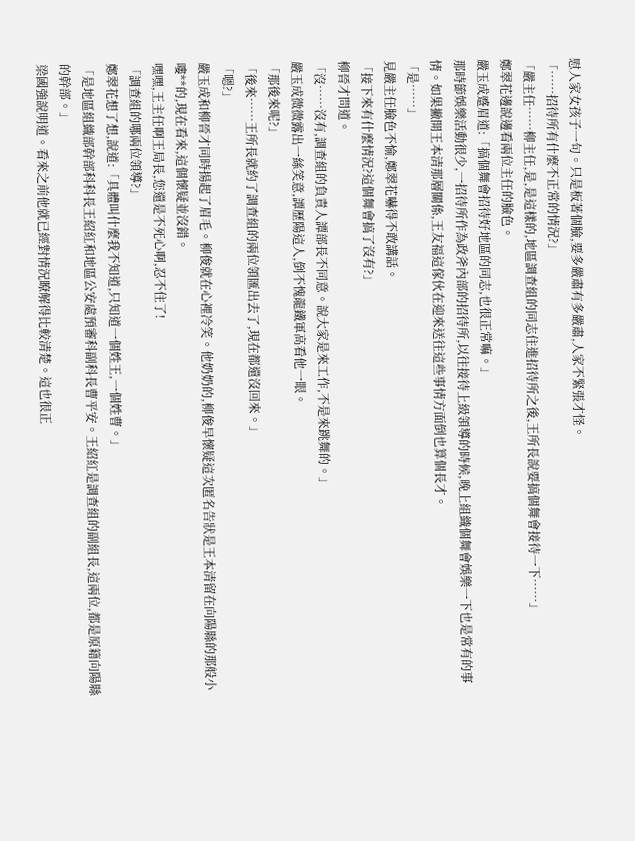慰人家女孩子一句。只是板著個臉,要多嚴肅有多嚴肅,人家不緊張才怪。
「……招待所有什麼不正常的情況?」
「嚴主任……柳主任,是,是這樣的,地區調查組的同志住進招待所之後,王所長說要搞個舞會接待一下……」
鄭翠花邊說邊看兩位主任的臉色。
嚴玉成蹙眉道:「搞個舞會招待好地區的同志,也很正常嘛。」
那時節娛樂活動很少,一招待所作為政斧內部的招待所,以往接待上級領導的時候,晚上組織個舞會娛樂一下也是常有的事情。如果撇開王本清那層關係,王友福這傢伙在迎來送往這些事情方面倒也算個長才。
「是……」
見嚴主任臉色不愉,鄭翠花嚇得不敢講話。
「接下來有什麼情況?這個舞會搞了沒有?」
柳晉才問道。
「沒……沒有,調查組的負責人譚部長不同意。說大家是來工作,不是來跳舞的。」
嚴玉成微微露出一絲笑意,譚歷陽這人,倒不愧龍鐵軍高看他一眼。
「那後來呢?」
「後來……王所長就約了調查組的兩位領匯出去了,現在都還沒回來。」
「嗯?」
嚴玉成和柳晉才同時揚起了眉毛。柳俊就在心裡冷笑。他奶奶的,柳俊早懷疑這次匿名告狀是王本清留在向陽縣的那般小嘍**的,現在看來,這個懷疑並沒錯。
嘿嘿,王主任啊王局長,您還是不死心啊,忍不住了!
「調查組的哪兩位領導?」
鄭翠花想了想,說道:「具體叫什麼我不知道,只知道一個姓王,一個姓曹。」
「是地區組織部幹部科科長王紹紅和地區公安處預審科副科長曹平安。王紹紅是調查組的副組長,這兩位,都是原籍向陽縣的幹部。」
梁國強說明道。看來之前他就已經對情況瞭解得比較清楚。這也很正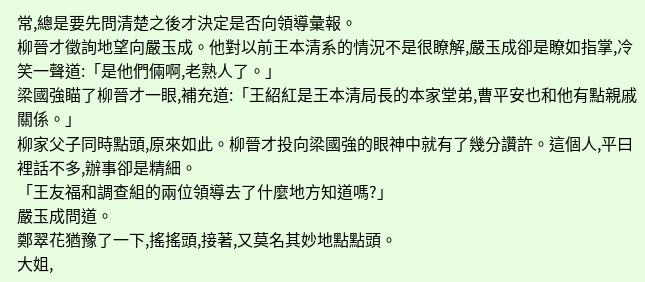常,總是要先問清楚之後才決定是否向領導彙報。
柳晉才徵詢地望向嚴玉成。他對以前王本清系的情況不是很瞭解,嚴玉成卻是瞭如指掌,冷笑一聲道:「是他們倆啊,老熟人了。」
梁國強瞄了柳晉才一眼,補充道:「王紹紅是王本清局長的本家堂弟,曹平安也和他有點親戚關係。」
柳家父子同時點頭,原來如此。柳晉才投向梁國強的眼神中就有了幾分讚許。這個人,平曰裡話不多,辦事卻是精細。
「王友福和調查組的兩位領導去了什麼地方知道嗎?」
嚴玉成問道。
鄭翠花猶豫了一下,搖搖頭,接著,又莫名其妙地點點頭。
大姐,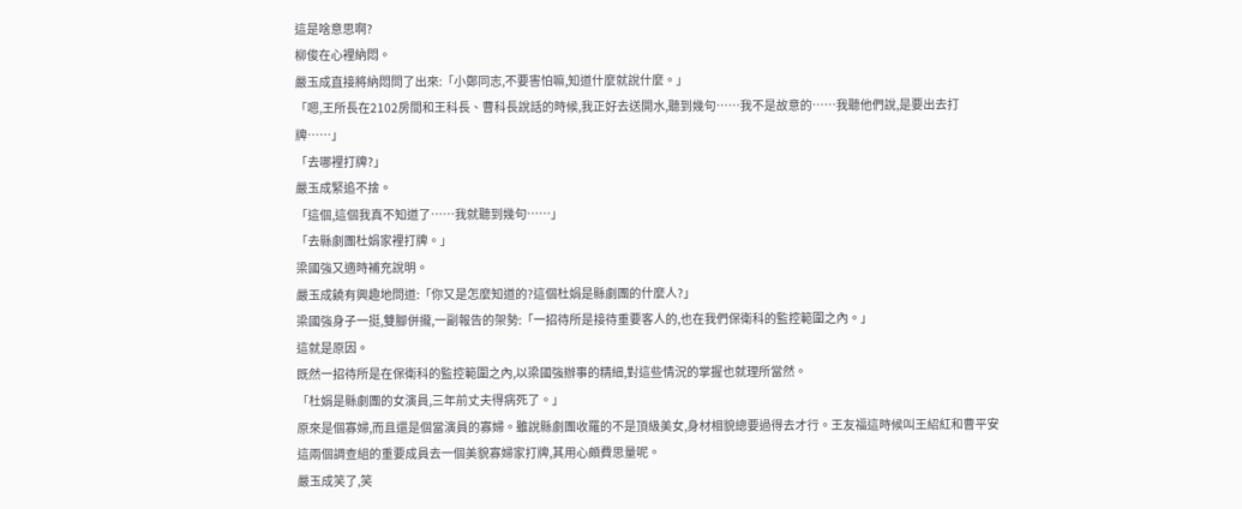這是啥意思啊?
柳俊在心裡納悶。
嚴玉成直接將納悶問了出來:「小鄭同志,不要害怕嘛,知道什麼就說什麼。」
「嗯,王所長在2102房間和王科長、曹科長說話的時候,我正好去送開水,聽到幾句……我不是故意的……我聽他們說,是要出去打牌……」
「去哪裡打牌?」
嚴玉成緊追不捨。
「這個,這個我真不知道了……我就聽到幾句……」
「去縣劇團杜娟家裡打牌。」
梁國強又適時補充說明。
嚴玉成饒有興趣地問道:「你又是怎麼知道的?這個杜娟是縣劇團的什麼人?」
梁國強身子一挺,雙腳併攏,一副報告的架勢:「一招待所是接待重要客人的,也在我們保衛科的監控範圍之內。」
這就是原因。
既然一招待所是在保衛科的監控範圍之內,以梁國強辦事的精細,對這些情況的掌握也就理所當然。
「杜娟是縣劇團的女演員,三年前丈夫得病死了。」
原來是個寡婦,而且還是個當演員的寡婦。雖說縣劇團收羅的不是頂級美女,身材相貌總要過得去才行。王友福這時候叫王紹紅和曹平安這兩個調查組的重要成員去一個美貌寡婦家打牌,其用心頗費思量呢。
嚴玉成笑了,笑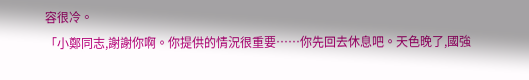容很冷。
「小鄭同志,謝謝你啊。你提供的情況很重要……你先回去休息吧。天色晚了,國強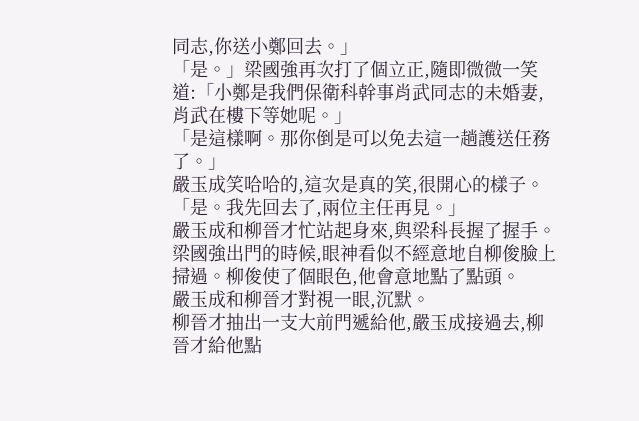同志,你送小鄭回去。」
「是。」梁國強再次打了個立正,隨即微微一笑道:「小鄭是我們保衛科幹事肖武同志的未婚妻,肖武在樓下等她呢。」
「是這樣啊。那你倒是可以免去這一趟護送任務了。」
嚴玉成笑哈哈的,這次是真的笑,很開心的樣子。
「是。我先回去了,兩位主任再見。」
嚴玉成和柳晉才忙站起身來,與梁科長握了握手。
梁國強出門的時候,眼神看似不經意地自柳俊臉上掃過。柳俊使了個眼色,他會意地點了點頭。
嚴玉成和柳晉才對視一眼,沉默。
柳晉才抽出一支大前門遞給他,嚴玉成接過去,柳晉才給他點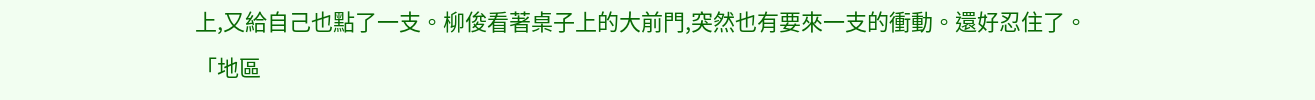上,又給自己也點了一支。柳俊看著桌子上的大前門,突然也有要來一支的衝動。還好忍住了。
「地區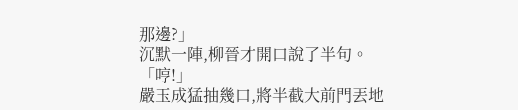那邊?」
沉默一陣,柳晉才開口說了半句。
「哼!」
嚴玉成猛抽幾口,將半截大前門丟地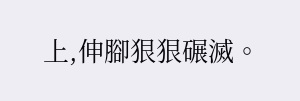上,伸腳狠狠碾滅。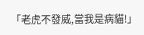「老虎不發威,當我是病貓!」